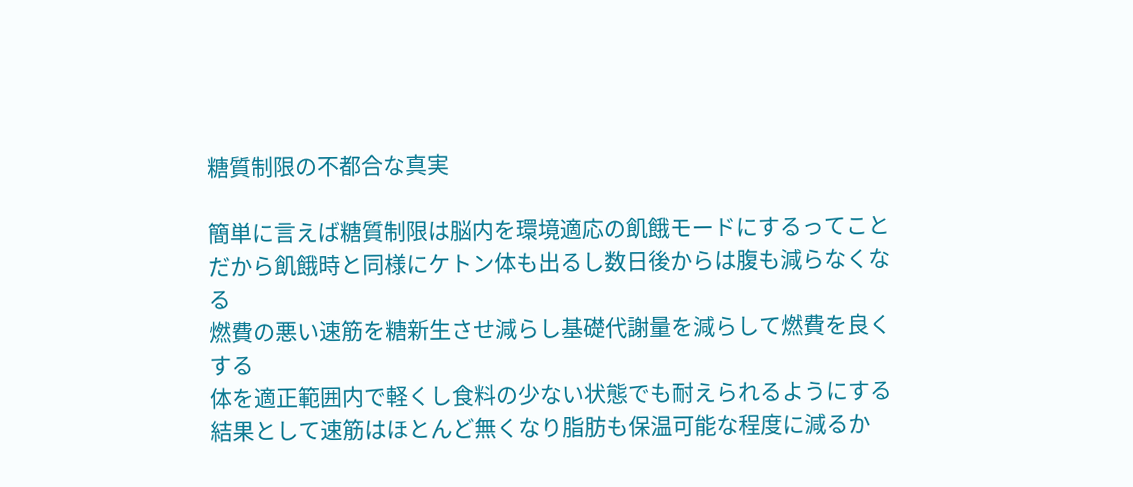糖質制限の不都合な真実

簡単に言えば糖質制限は脳内を環境適応の飢餓モードにするってこと
だから飢餓時と同様にケトン体も出るし数日後からは腹も減らなくなる
燃費の悪い速筋を糖新生させ減らし基礎代謝量を減らして燃費を良くする
体を適正範囲内で軽くし食料の少ない状態でも耐えられるようにする
結果として速筋はほとんど無くなり脂肪も保温可能な程度に減るか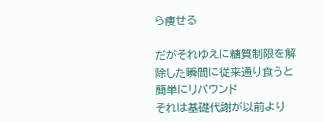ら痩せる

だがそれゆえに糖質制限を解除した瞬間に従来通り食うと簡単にリバウンド
それは基礎代謝が以前より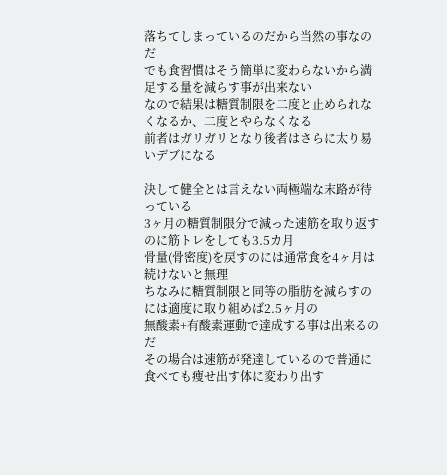落ちてしまっているのだから当然の事なのだ
でも食習慣はそう簡単に変わらないから満足する量を減らす事が出来ない
なので結果は糖質制限を二度と止められなくなるか、二度とやらなくなる
前者はガリガリとなり後者はさらに太り易いデブになる

決して健全とは言えない両極端な末路が待っている
3ヶ月の糖質制限分で減った速筋を取り返すのに筋トレをしても3.5カ月
骨量(骨密度)を戻すのには通常食を4ヶ月は続けないと無理
ちなみに糖質制限と同等の脂肪を減らすのには適度に取り組めば2.5ヶ月の
無酸素+有酸素運動で達成する事は出来るのだ
その場合は速筋が発達しているので普通に食べても痩せ出す体に変わり出す